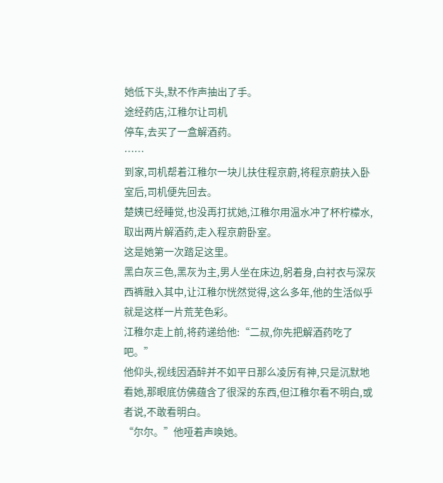她低下头,默不作声抽出了手。
途经药店,江稚尔让司机
停车,去买了一盒解酒药。
……
到家,司机帮着江稚尔一块儿扶住程京蔚,将程京蔚扶入卧室后,司机便先回去。
楚姨已经睡觉,也没再打扰她,江稚尔用温水冲了杯柠檬水,取出两片解酒药,走入程京蔚卧室。
这是她第一次踏足这里。
黑白灰三色,黑灰为主,男人坐在床边,躬着身,白衬衣与深灰西裤融入其中,让江稚尔恍然觉得,这么多年,他的生活似乎就是这样一片荒芜色彩。
江稚尔走上前,将药递给他:“二叔,你先把解酒药吃了吧。”
他仰头,视线因酒醉并不如平日那么凌厉有神,只是沉默地看她,那眼底仿佛蕴含了很深的东西,但江稚尔看不明白,或者说,不敢看明白。
“尔尔。”他哑着声唤她。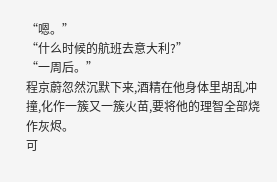“嗯。”
“什么时候的航班去意大利?”
“一周后。”
程京蔚忽然沉默下来,酒精在他身体里胡乱冲撞,化作一簇又一簇火苗,要将他的理智全部烧作灰烬。
可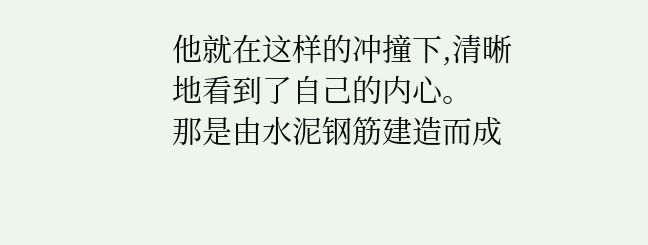他就在这样的冲撞下,清晰地看到了自己的内心。
那是由水泥钢筋建造而成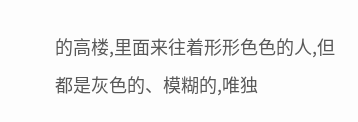的高楼,里面来往着形形色色的人,但都是灰色的、模糊的,唯独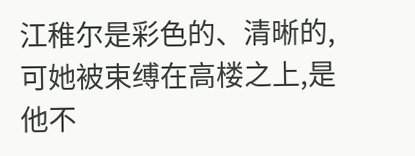江稚尔是彩色的、清晰的,可她被束缚在高楼之上,是他不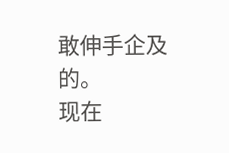敢伸手企及的。
现在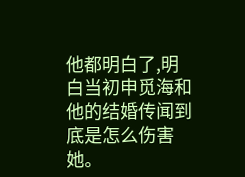他都明白了,明白当初申觅海和他的结婚传闻到底是怎么伤害她。